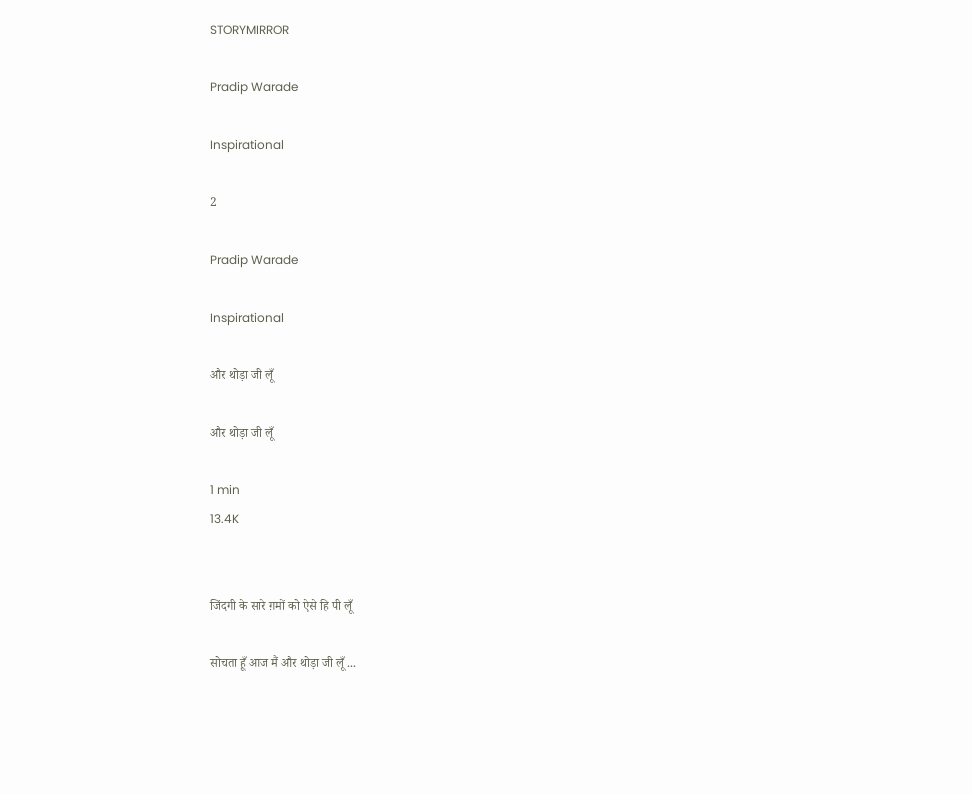STORYMIRROR

Pradip Warade

Inspirational

2

Pradip Warade

Inspirational

और थोड़ा जी लूँ

और थोड़ा जी लूँ

1 min
13.4K


जिंदगी के सारे ग़मों को ऐसे हि पी लूँ

सोचता हूँ आज मैं और थोड़ा जी लूँ ...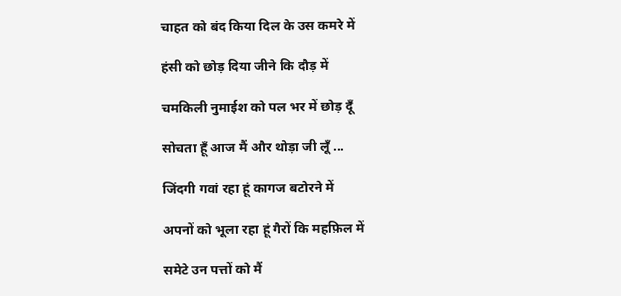चाहत को बंद किया दिल के उस कमरे में

हंसी को छोड़ दिया जीने कि दौड़ में

चमकिली नुमाईश को पल भर में छोड़ दूँ

सोचता हूँ आज मैं और थोड़ा जी लूँ ...

जिंदगी गवां रहा हूं कागज बटोरने में

अपनों को भूला रहा हूं गैरों कि महफ़िल में

समेटे उन पत्तों को मैं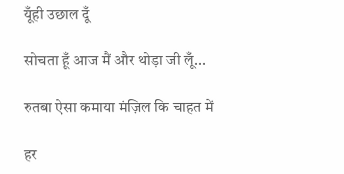यूँही उछाल दूँ

सोचता हूँ आज मैं और थोड़ा जी लूँ...

रुतबा ऐसा कमाया मंज़िल कि चाहत में

हर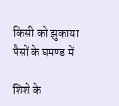किसी को झुकाया पैसों के घमण्ड में

शिशे के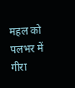महल को पलभर में गीरा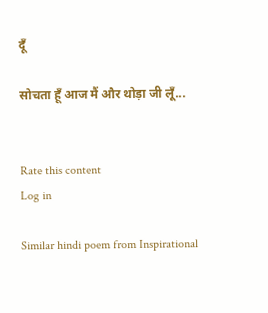दूँ

सोचता हूँ आज मैं और थोड़ा जी लूँ...


Rate this content
Log in

Similar hindi poem from Inspirational